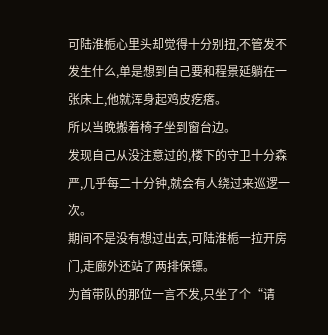可陆淮栀心里头却觉得十分别扭,不管发不发生什么,单是想到自己要和程景延躺在一张床上,他就浑身起鸡皮疙瘩。
所以当晚搬着椅子坐到窗台边。
发现自己从没注意过的,楼下的守卫十分森严,几乎每二十分钟,就会有人绕过来巡逻一次。
期间不是没有想过出去,可陆淮栀一拉开房门,走廊外还站了两排保镖。
为首带队的那位一言不发,只坐了个“请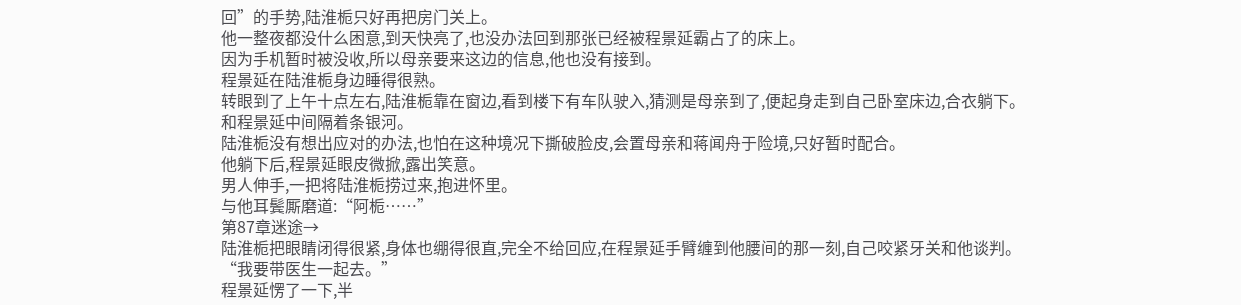回”的手势,陆淮栀只好再把房门关上。
他一整夜都没什么困意,到天快亮了,也没办法回到那张已经被程景延霸占了的床上。
因为手机暂时被没收,所以母亲要来这边的信息,他也没有接到。
程景延在陆淮栀身边睡得很熟。
转眼到了上午十点左右,陆淮栀靠在窗边,看到楼下有车队驶入,猜测是母亲到了,便起身走到自己卧室床边,合衣躺下。
和程景延中间隔着条银河。
陆淮栀没有想出应对的办法,也怕在这种境况下撕破脸皮,会置母亲和蒋闻舟于险境,只好暂时配合。
他躺下后,程景延眼皮微掀,露出笑意。
男人伸手,一把将陆淮栀捞过来,抱进怀里。
与他耳鬓厮磨道:“阿栀……”
第87章迷途→
陆淮栀把眼睛闭得很紧,身体也绷得很直,完全不给回应,在程景延手臂缠到他腰间的那一刻,自己咬紧牙关和他谈判。
“我要带医生一起去。”
程景延愣了一下,半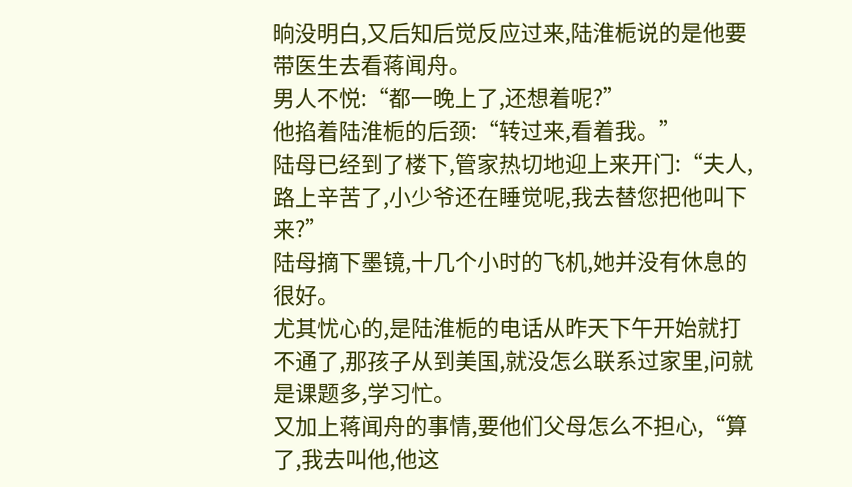晌没明白,又后知后觉反应过来,陆淮栀说的是他要带医生去看蒋闻舟。
男人不悦:“都一晚上了,还想着呢?”
他掐着陆淮栀的后颈:“转过来,看着我。”
陆母已经到了楼下,管家热切地迎上来开门:“夫人,路上辛苦了,小少爷还在睡觉呢,我去替您把他叫下来?”
陆母摘下墨镜,十几个小时的飞机,她并没有休息的很好。
尤其忧心的,是陆淮栀的电话从昨天下午开始就打不通了,那孩子从到美国,就没怎么联系过家里,问就是课题多,学习忙。
又加上蒋闻舟的事情,要他们父母怎么不担心,“算了,我去叫他,他这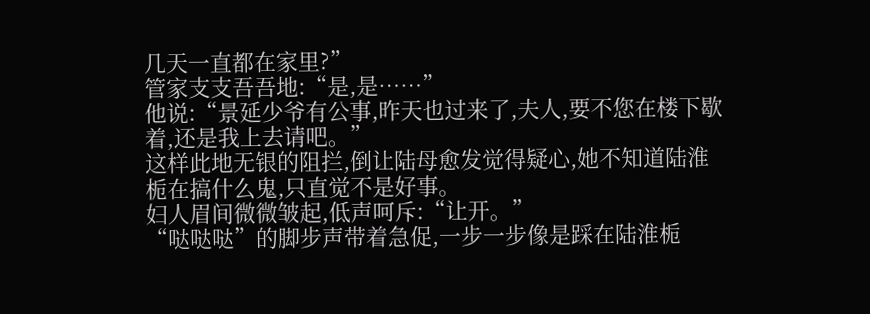几天一直都在家里?”
管家支支吾吾地:“是,是……”
他说:“景延少爷有公事,昨天也过来了,夫人,要不您在楼下歇着,还是我上去请吧。”
这样此地无银的阻拦,倒让陆母愈发觉得疑心,她不知道陆淮栀在搞什么鬼,只直觉不是好事。
妇人眉间微微皱起,低声呵斥:“让开。”
“哒哒哒”的脚步声带着急促,一步一步像是踩在陆淮栀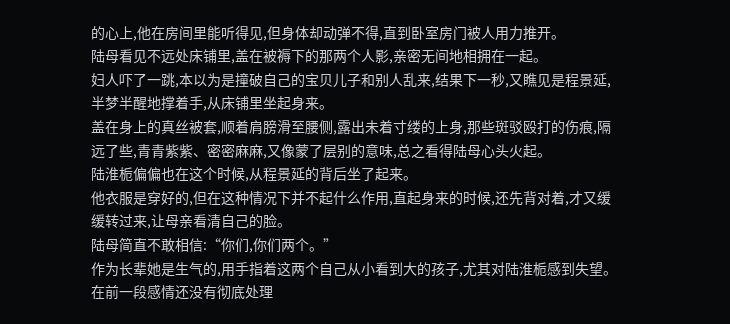的心上,他在房间里能听得见,但身体却动弹不得,直到卧室房门被人用力推开。
陆母看见不远处床铺里,盖在被褥下的那两个人影,亲密无间地相拥在一起。
妇人吓了一跳,本以为是撞破自己的宝贝儿子和别人乱来,结果下一秒,又瞧见是程景延,半梦半醒地撑着手,从床铺里坐起身来。
盖在身上的真丝被套,顺着肩膀滑至腰侧,露出未着寸缕的上身,那些斑驳殴打的伤痕,隔远了些,青青紫紫、密密麻麻,又像蒙了层别的意味,总之看得陆母心头火起。
陆淮栀偏偏也在这个时候,从程景延的背后坐了起来。
他衣服是穿好的,但在这种情况下并不起什么作用,直起身来的时候,还先背对着,才又缓缓转过来,让母亲看清自己的脸。
陆母简直不敢相信:“你们,你们两个。”
作为长辈她是生气的,用手指着这两个自己从小看到大的孩子,尤其对陆淮栀感到失望。
在前一段感情还没有彻底处理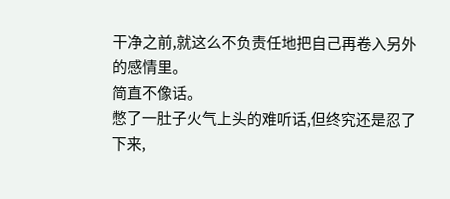干净之前,就这么不负责任地把自己再卷入另外的感情里。
简直不像话。
憋了一肚子火气上头的难听话,但终究还是忍了下来,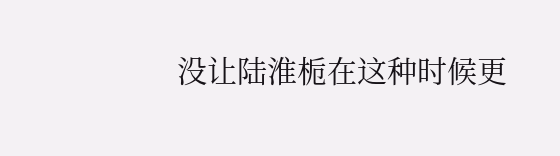没让陆淮栀在这种时候更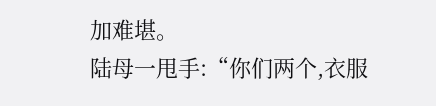加难堪。
陆母一甩手:“你们两个,衣服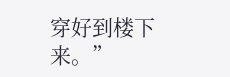穿好到楼下来。”